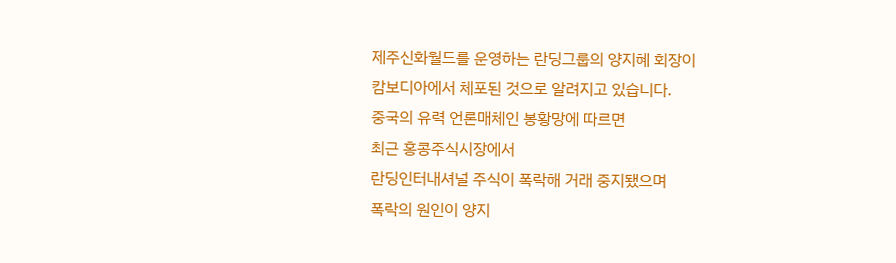제주신화월드를 운영하는 란딩그룹의 양지혜 회장이
캄보디아에서 체포된 것으로 알려지고 있습니다.
중국의 유력 언론매체인 봉황망에 따르면
최근 홍콩주식시장에서
란딩인터내셔널 주식이 폭락해 거래 중지됐으며
폭락의 원인이 양지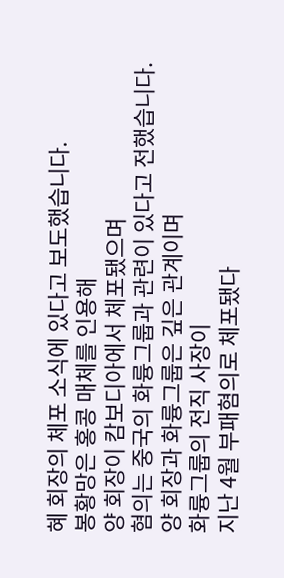혜 회장의 체포 소식에 있다고 보도했습니다.
봉황망은 홍콩 매체를 인용해
양 회장이 캄보디아에서 체포됐으며
혐의는 중국의 화륭그룹과 관련이 있다고 전했습니다.
양 회장과 화륭그룹은 깊은 관계이며
화륭그룹의 전직 사장이
지난 4월 부패혐의로 체포됐다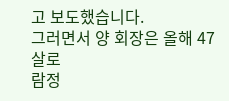고 보도했습니다.
그러면서 양 회장은 올해 47살로
람정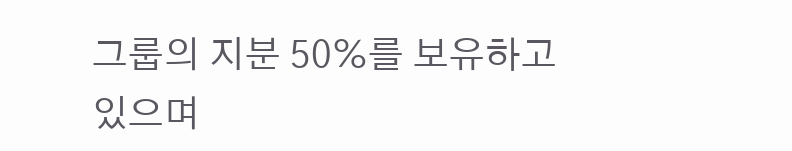그룹의 지분 50%를 보유하고 있으며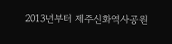2013년부터 제주신화역사공원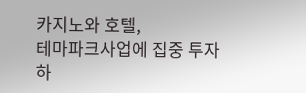카지노와 호텔,
테마파크사업에 집중 투자하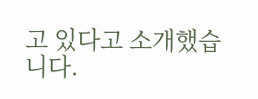고 있다고 소개했습니다.